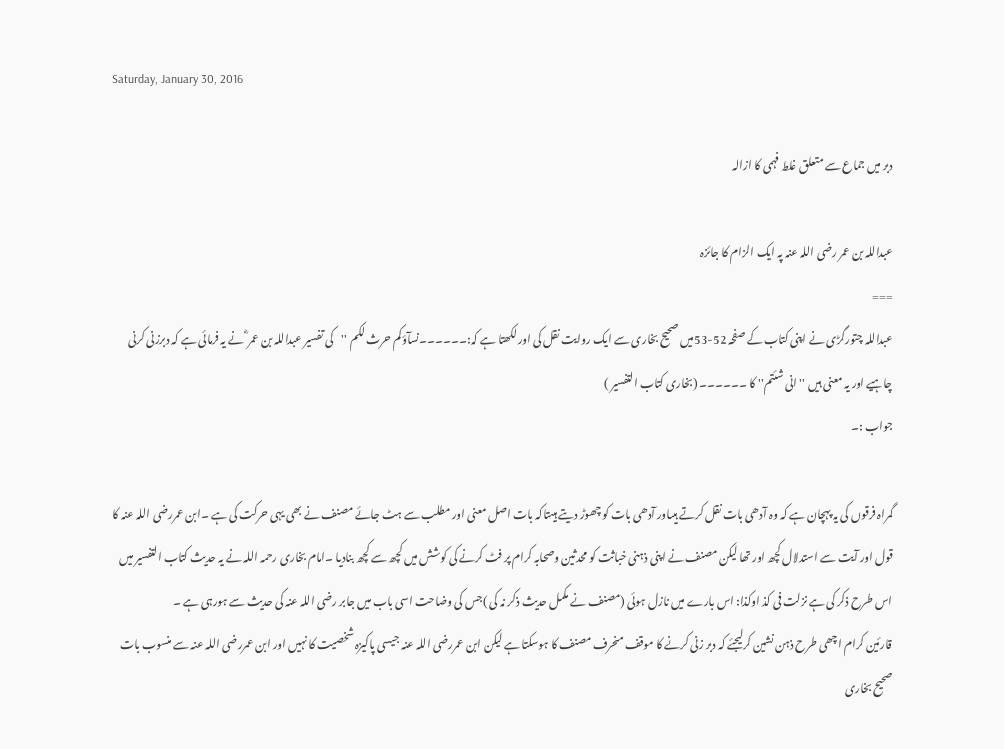Saturday, January 30, 2016

دبر میں جماع سے متعلق غلط فہمی کا ازالہ

عبداللہ بن عمر رضی اللہ عنہ پہ ایک الزام کا جائزہ
===
عبداللہ چتورگڑی نے اپنی کتاب کے صفحہ 52-53میں صحیح بخاری سے ایک روایت نقل کی اور لکھتا ہے کہ:۔۔۔۔۔۔نسآؤکم حرث لکم ''کی تفسیر عبداللہ بن عمر ؓ نے یہ فرمائی ہے کہ دبرزنی کرنی چاہیے اور یہ معنی ہیں '' انی شئتم'' کا ۔۔۔۔۔۔ (بخاری کتاب التفسیر )
جواب :۔

گمراہ فرقوں کی یہ پہچان ہے کہ وہ آدھی بات نقل کرتے ہیںاور آدھی بات کو چھوڑ دیتے ہیںتاکہ بات اصل معنی اور مطلب سے ہٹ جائے مصنف نے بھی یہی حرکت کی ہے ۔ابن عمررضی اللہ عنہ کا قول اور آیت سے استدلال کچھ اور تھا لیکن مصنف نے اپنی ذہنی خباثت کو محدثین وصحابہ کرام پر فٹ کرنے کی کوشش میں کچھ سے کچھ بنادیا ۔امام بخاری رحمہ اللہ نے یہ حدیث کتاب التفسیر میں اس طرح ذکر کی ہے نزلت فی کذ اوکذا: اس بارے میں نازل ہوئی (مصنف نے مکمل حدیث ذکر نہ کی )جس کی وضاحت اسی باب میں جابر رضی اللہ عنہ کی حدیث سے ہورہی ہے ۔
قارئین کرام اچھی طرح ذہن نشین کرلیجئے کہ دبر زنی کرنے کا موقف منحرف مصنف کا ہوسکتا ہے لیکن ابن عمررضی اللہ عنہ جیسی پاکیزہ شخصیت کا نہیں اور ابن عمررضی اللہ عنہ سے منسوب بات صحیح بخاری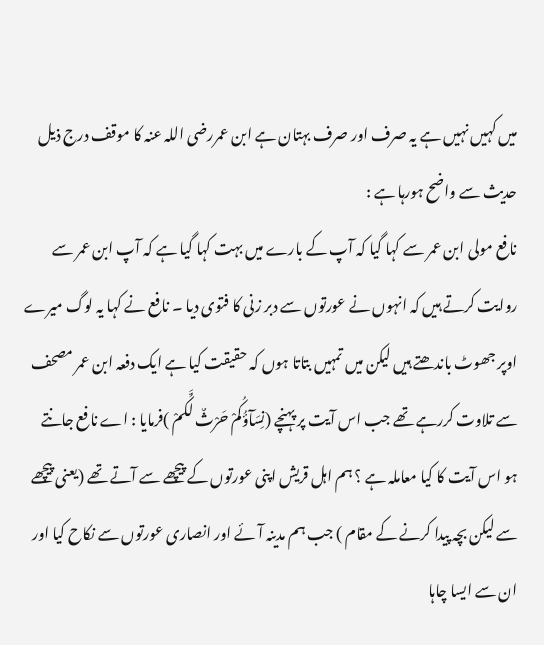میں کہیں نہیں ہے یہ صرف اور صرف بہتان ہے ابن عمررضی اللہ عنہ کا موقف درج ذیل حدیث سے واضح ہورہا ہے :
نافع مولی ابن عمر سے کہا گیا کہ آپ کے بارے میں بہت کہا گیا ہے کہ آپ ابن عمر سے روایت کرتے ہیں کہ انہوں نے عورتوں سے دبر زنی کا فتوی دیا ۔ نافع نے کہا یہ لوگ میرے اوپر جھوٹ باندھتے ہیں لیکن میں تمہیں بتاتا ہوں کہ حقیقت کیا ہے ایک دفعہ ابن عمر مصحف سے تلاوت کررہے تھے جب اس آیت پر پہنچے (نِسَآؤُکُمْ حَرْثٌ لَّکُمْ )فرمایا : اے نافع جانتے ہو اس آیت کا کیا معاملہ ہے ؟ ہم اہل قریش اپنی عورتوں کے پیچھے سے آتے تھے (یعنی پیچھے سے لیکن بچہ پیدا کرنے کے مقام ) جب ہم مدینہ آئے اور انصاری عورتوں سے نکاح کیا اور ان سے ایسا چاہا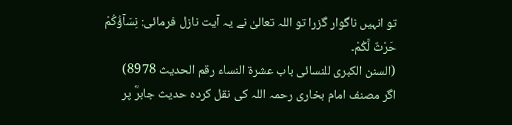تو انہیں ناگوار گزرا تو اللہ تعالیٰ نے یہ آیت نازل فرمائی: نِسَآؤُکُمْ حَرْثٌ لَّکُمْ۔
(السنن الکبری للنسائی باب عشرۃ النساء رقم الحدیث 8978)
اگر مصنف امام بخاری رحمہ اللہ کی نقل کردہ حدیث جابرؓ پر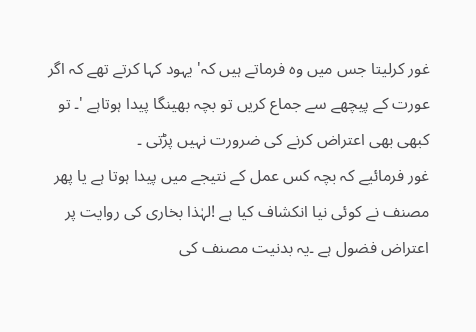غور کرلیتا جس میں وہ فرماتے ہیں کہ' یہود کہا کرتے تھے کہ اگر عورت کے پیچھے سے جماع کریں تو بچہ بھینگا پیدا ہوتاہے '۔ تو کبھی بھی اعتراض کرنے کی ضرورت نہیں پڑتی ۔
غور فرمائیے کہ بچہ کس عمل کے نتیجے میں پیدا ہوتا ہے یا پھر مصنف نے کوئی نیا انکشاف کیا ہے !لہٰذا بخاری کی روایت پر اعتراض فضول ہے ۔یہ بدنیت مصنف کی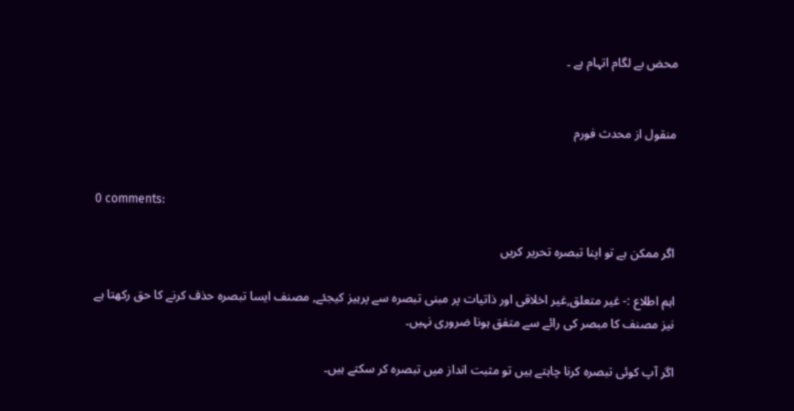محض بے لگام اتہام ہے ۔


منقول از محدث فورم


0 comments:

اگر ممکن ہے تو اپنا تبصرہ تحریر کریں

اہم اطلاع :- غیر متعلق,غیر اخلاقی اور ذاتیات پر مبنی تبصرہ سے پرہیز کیجئے, مصنف ایسا تبصرہ حذف کرنے کا حق رکھتا ہے نیز مصنف کا مبصر کی رائے سے متفق ہونا ضروری نہیں۔

اگر آپ کوئی تبصرہ کرنا چاہتے ہیں تو مثبت انداز میں تبصرہ کر سکتے ہیں۔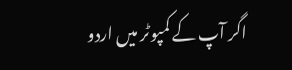اگر آپ کے کمپوٹر میں اردو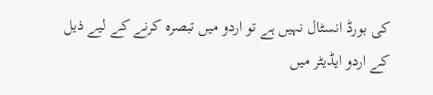کی بورڈ انسٹال نہیں ہے تو اردو میں تبصرہ کرنے کے لیے ذیل کے اردو ایڈیٹر میں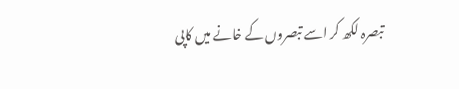تبصرہ لکھ کر اسے تبصروں کے خانے میں کاپی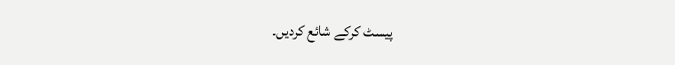پیسٹ کرکے شائع کردیں۔